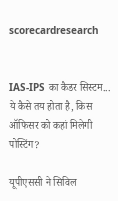scorecardresearch


IAS-IPS का कैडर सिस्टम... ये कैसे तय होता है, किस ऑफिसर को कहां मिलेगी पोस्टिंग?

यूपीएससी ने सिविल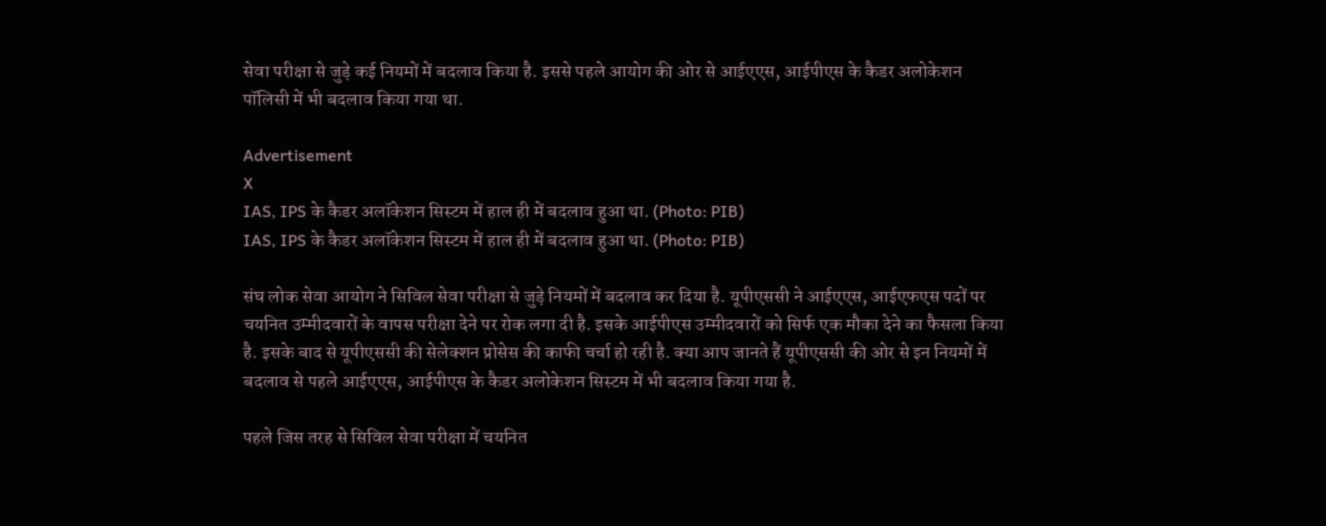सेवा परीक्षा से जुड़े कई नियमों में बदलाव किया है. इससे पहले आयोग की ओर से आईएएस, आईपीएस के कैडर अलोकेशन पॉलिसी में भी बदलाव किया गया था.

Advertisement
X
IAS, IPS के कैडर अलॉकेशन सिस्टम में हाल ही में बदलाव हुआ था. (Photo: PIB)
IAS, IPS के कैडर अलॉकेशन सिस्टम में हाल ही में बदलाव हुआ था. (Photo: PIB)

संघ लोक सेवा आयोग ने सिविल सेवा परीक्षा से जुड़े नियमों में बदलाव कर दिया है. यूपीएससी ने आईएएस, आईएफएस पदों पर चयनित उम्मीदवारों के वापस परीक्षा देने पर रोक लगा दी है. इसके आईपीएस उम्मीदवारों को सिर्फ एक मौका देने का फैसला किया है. इसके बाद से यूपीएससी की सेलेक्शन प्रोसेस की काफी चर्चा हो रही है. क्या आप जानते हैं यूपीएससी की ओर से इन नियमों में बदलाव से पहले आईएएस, आईपीएस के कैडर अलोकेशन सिस्टम में भी बदलाव किया गया है.

पहले जिस तरह से सिविल सेवा परीक्षा में चयनित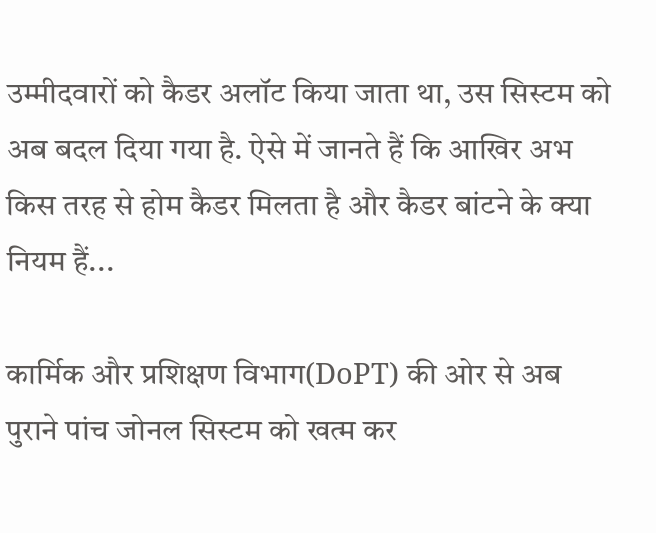उम्मीदवारों को कैडर अलॉट किया जाता था, उस सिस्टम को अब बदल दिया गया है. ऐसे में जानते हैं कि आखिर अभ किस तरह से होम कैडर मिलता है और कैडर बांटने के क्या नियम हैं...

कार्मिक और प्रशिक्षण विभाग(DoPT) की ओर से अब पुराने पांच जोनल सिस्टम को खत्म कर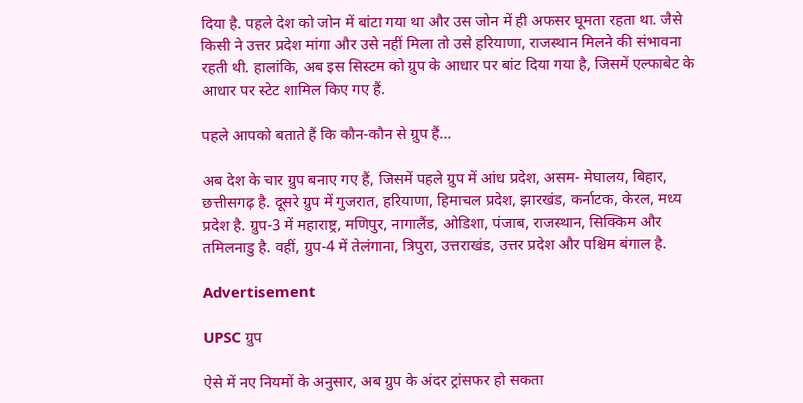दिया है. पहले देश को जोन में बांटा गया था और उस जोन में ही अफसर घूमता रहता था. जैसे किसी ने उत्तर प्रदेश मांगा और उसे नहीं मिला तो उसे हरियाणा, राजस्थान मिलने की संभावना रहती थी. हालांकि, अब इस सिस्टम को ग्रुप के आधार पर बांट दिया गया है, जिसमें एल्फाबेट के आधार पर स्टेट शामिल किए गए हैं.

पहले आपको बताते हैं कि कौन-कौन से ग्रुप हैं...

अब देश के चार ग्रुप बनाए गए हैं, जिसमें पहले ग्रुप में आंध प्रदेश, असम- मेघालय, बिहार, छत्तीसगढ़ है. दूसरे ग्रुप में गुजरात, हरियाणा, हिमाचल प्रदेश, झारखंड, कर्नाटक, केरल, मध्य प्रदेश है. ग्रुप-3 में महाराष्ट्र, मणिपुर, नागालैंड, ओडिशा, पंजाब, राजस्थान, सिक्किम और तमिलनाडु है. वहीं, ग्रुप-4 में तेलंगाना, त्रिपुरा, उत्तराखंड, उत्तर प्रदेश और पश्चिम बंगाल है.

Advertisement

UPSC ग्रुप

ऐसे में नए नियमों के अनुसार, अब ग्रुप के अंदर ट्रांसफर हो सकता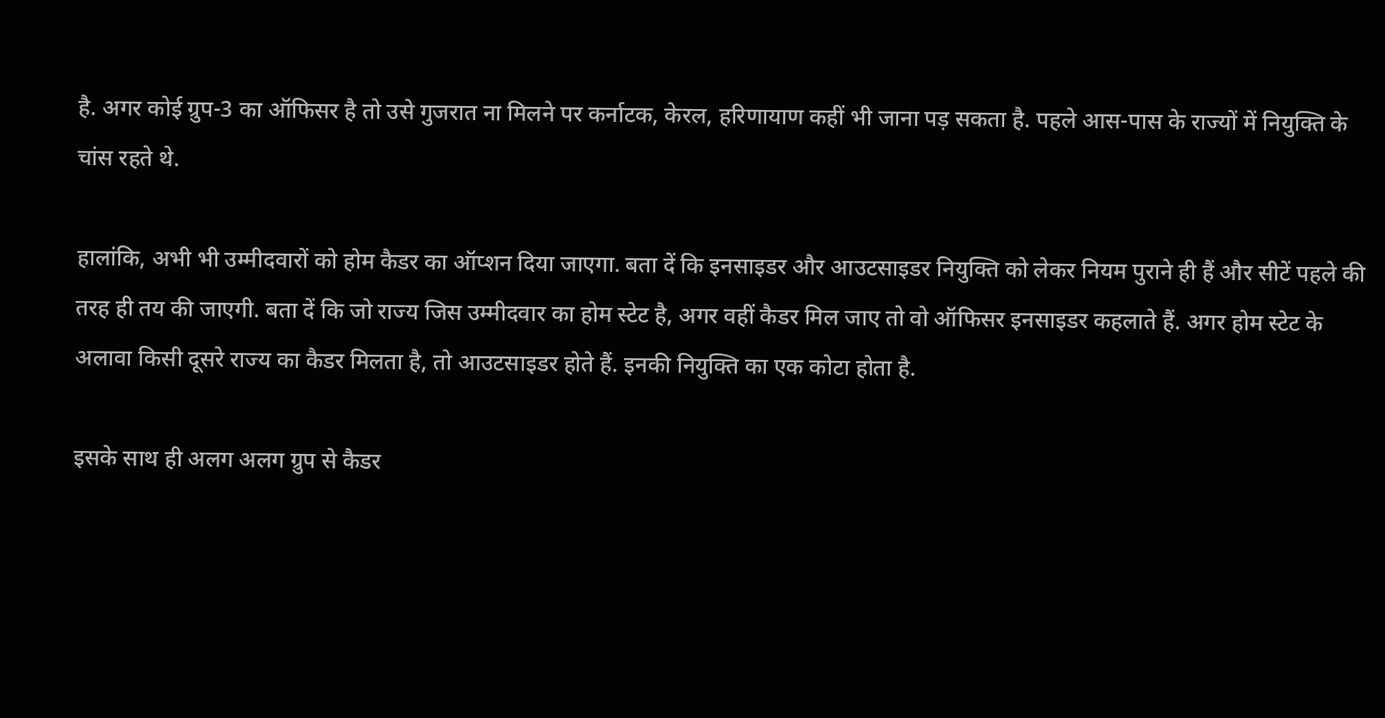है. अगर कोई ग्रुप-3 का ऑफिसर है तो उसे गुजरात ना मिलने पर कर्नाटक, केरल, हरिणायाण कहीं भी जाना पड़ सकता है. पहले आस-पास के राज्यों में नियुक्ति के चांस रहते थे.

हालांकि, अभी भी उम्मीदवारों को होम कैडर का ऑप्शन दिया जाएगा. बता दें कि इनसाइडर और आउटसाइडर नियुक्ति को लेकर नियम पुराने ही हैं और सीटें पहले की तरह ही तय की जाएगी. बता दें कि जो राज्य जिस उम्मीदवार का होम स्टेट है, अगर वहीं कैडर मिल जाए तो वो ऑफिसर इनसाइडर कहलाते हैं. अगर होम स्टेट के अलावा किसी दूसरे राज्य का कैडर मिलता है, तो आउटसाइडर होते हैं. इनकी नियुक्ति का एक कोटा होता है.

इसके साथ ही अलग अलग ग्रुप से कैडर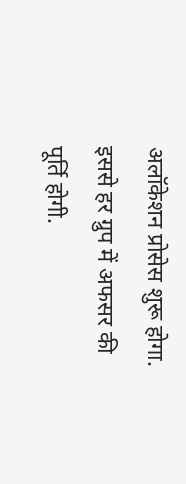अलॉकेशन प्रोसेस शुरू होगा. इससे हर ग्रुप में अफसर की पूर्ति होगी.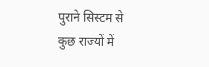पुराने सिस्टम से कुछ राज्यों में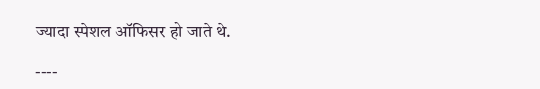ज्यादा स्पेशल ऑफिसर हो जाते थे.

----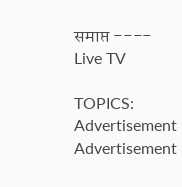समाप्त ----
Live TV

TOPICS:
Advertisement
Advertisement